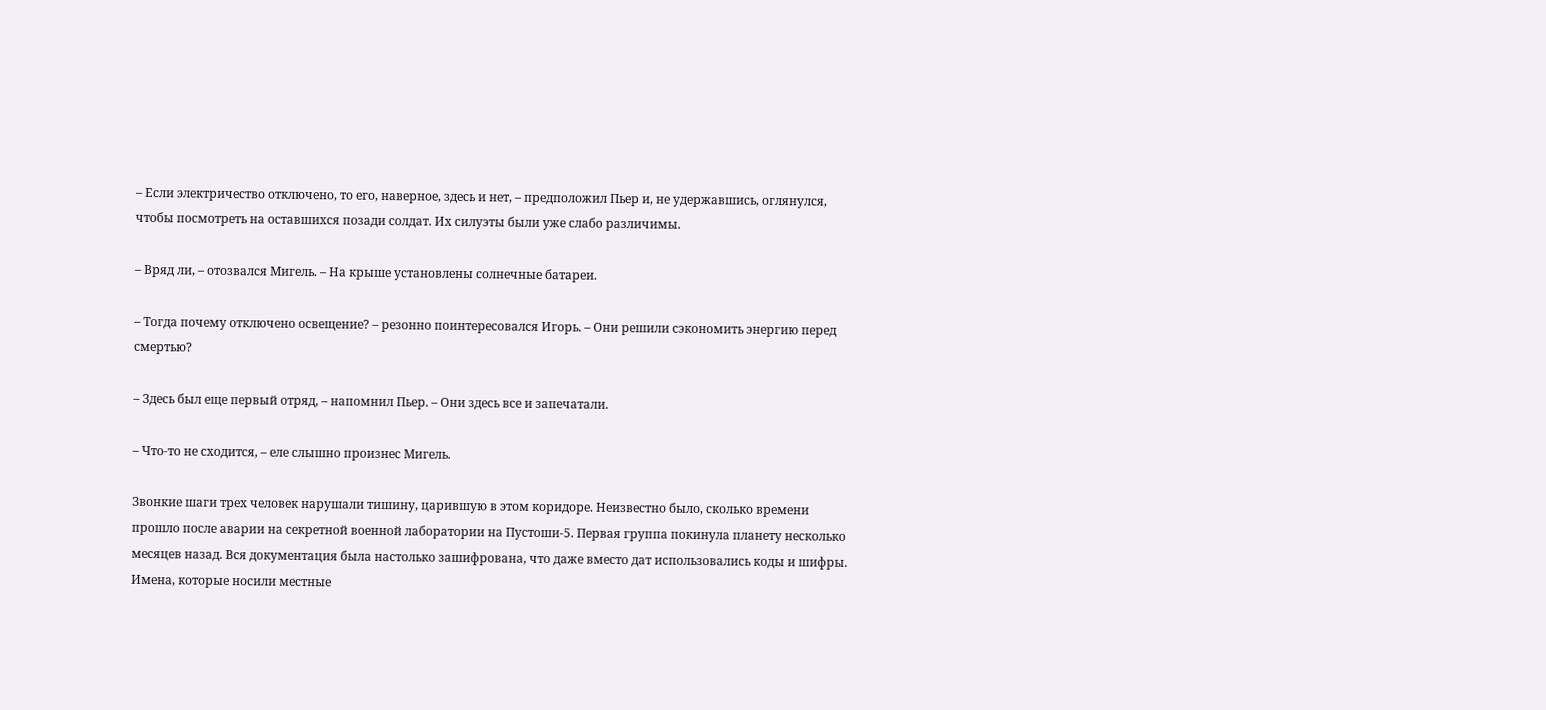– Если электричество отключено, то его, наверное, здесь и нет, – предположил Пьер и, не удержавшись, оглянулся, чтобы посмотреть на оставшихся позади солдат. Их силуэты были уже слабо различимы.

– Вряд ли, – отозвался Мигель. – На крыше установлены солнечные батареи.

– Тогда почему отключено освещение? – резонно поинтересовался Игорь. – Они решили сэкономить энергию перед смертью?

– Здесь был еще первый отряд, – напомнил Пьер. – Они здесь все и запечатали.

– Что-то не сходится, – еле слышно произнес Мигель.

Звонкие шаги трех человек нарушали тишину, царившую в этом коридоре. Неизвестно было, сколько времени прошло после аварии на секретной военной лаборатории на Пустоши-5. Первая группа покинула планету несколько месяцев назад. Вся документация была настолько зашифрована, что даже вместо дат использовались коды и шифры. Имена, которые носили местные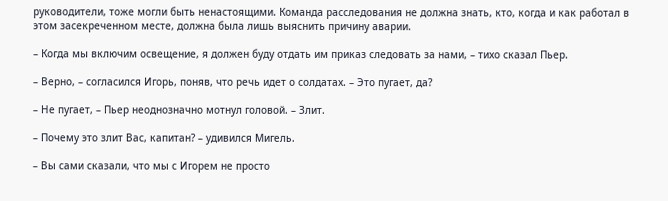руководители, тоже могли быть ненастоящими. Команда расследования не должна знать, кто, когда и как работал в этом засекреченном месте, должна была лишь выяснить причину аварии.

– Когда мы включим освещение, я должен буду отдать им приказ следовать за нами, – тихо сказал Пьер.

– Верно, – согласился Игорь, поняв, что речь идет о солдатах. – Это пугает, да?

– Не пугает, – Пьер неоднозначно мотнул головой. – Злит.

– Почему это злит Вас, капитан? – удивился Мигель.

– Вы сами сказали, что мы с Игорем не просто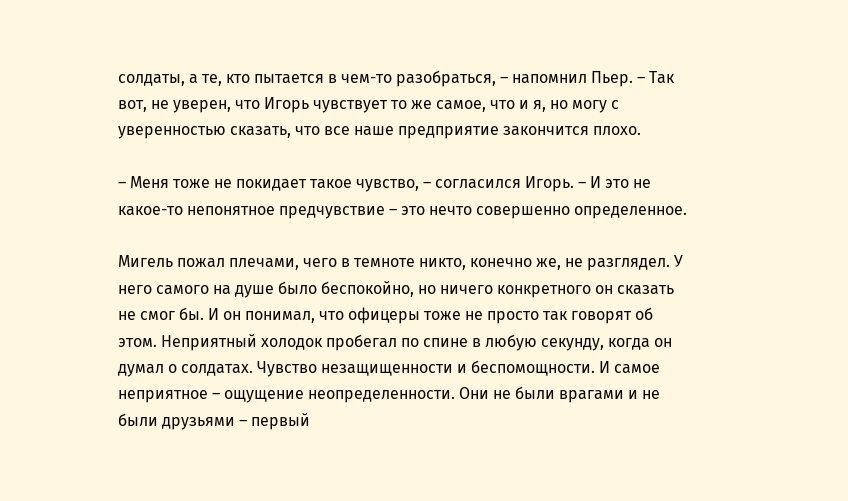солдаты, а те, кто пытается в чем-то разобраться, – напомнил Пьер. – Так вот, не уверен, что Игорь чувствует то же самое, что и я, но могу с уверенностью сказать, что все наше предприятие закончится плохо.

– Меня тоже не покидает такое чувство, – согласился Игорь. – И это не какое-то непонятное предчувствие – это нечто совершенно определенное.

Мигель пожал плечами, чего в темноте никто, конечно же, не разглядел. У него самого на душе было беспокойно, но ничего конкретного он сказать не смог бы. И он понимал, что офицеры тоже не просто так говорят об этом. Неприятный холодок пробегал по спине в любую секунду, когда он думал о солдатах. Чувство незащищенности и беспомощности. И самое неприятное – ощущение неопределенности. Они не были врагами и не были друзьями – первый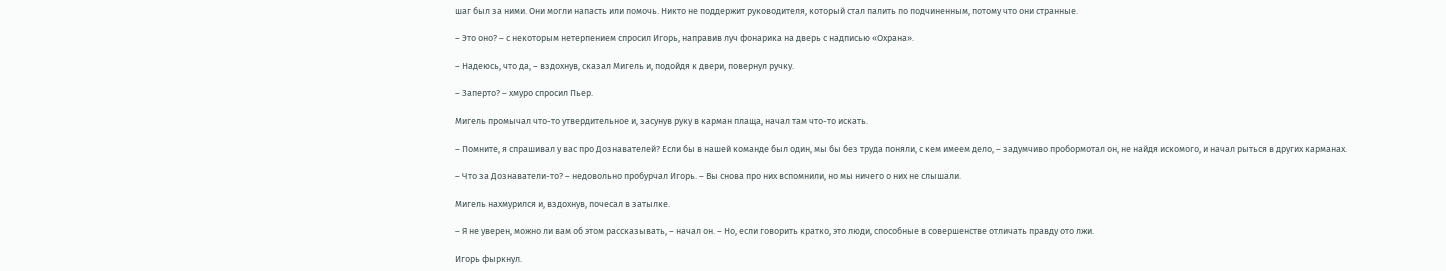шаг был за ними. Они могли напасть или помочь. Никто не поддержит руководителя, который стал палить по подчиненным, потому что они странные.

– Это оно? – с некоторым нетерпением спросил Игорь, направив луч фонарика на дверь с надписью «Охрана».

– Надеюсь, что да, – вздохнув, сказал Мигель и, подойдя к двери, повернул ручку.

– Заперто? – хмуро спросил Пьер.

Мигель промычал что-то утвердительное и, засунув руку в карман плаща, начал там что-то искать.

– Помните, я спрашивал у вас про Дознавателей? Если бы в нашей команде был один, мы бы без труда поняли, с кем имеем дело, – задумчиво пробормотал он, не найдя искомого, и начал рыться в других карманах.

– Что за Дознаватели-то? – недовольно пробурчал Игорь. – Вы снова про них вспомнили, но мы ничего о них не слышали.

Мигель нахмурился и, вздохнув, почесал в затылке.

– Я не уверен, можно ли вам об этом рассказывать, – начал он. – Но, если говорить кратко, это люди, способные в совершенстве отличать правду ото лжи.

Игорь фыркнул.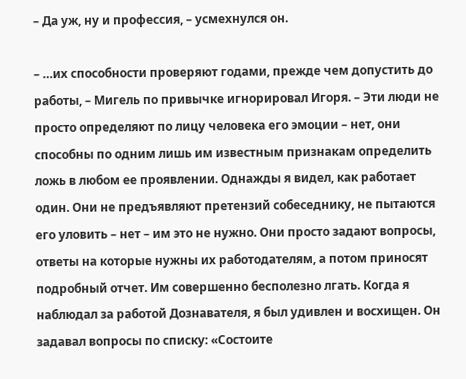– Да уж, ну и профессия, – усмехнулся он.

– …их способности проверяют годами, прежде чем допустить до работы, – Мигель по привычке игнорировал Игоря. – Эти люди не просто определяют по лицу человека его эмоции – нет, они способны по одним лишь им известным признакам определить ложь в любом ее проявлении. Однажды я видел, как работает один. Они не предъявляют претензий собеседнику, не пытаются его уловить – нет – им это не нужно. Они просто задают вопросы, ответы на которые нужны их работодателям, а потом приносят подробный отчет. Им совершенно бесполезно лгать. Когда я наблюдал за работой Дознавателя, я был удивлен и восхищен. Он задавал вопросы по списку: «Состоите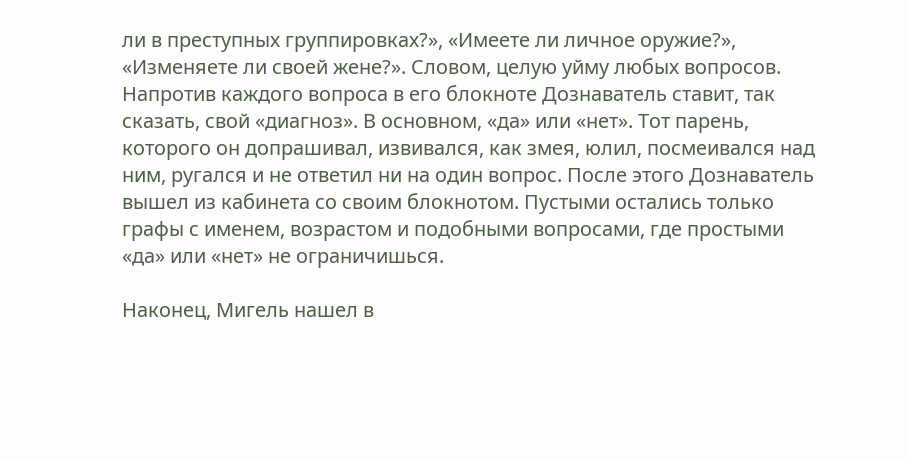ли в преступных группировках?», «Имеете ли личное оружие?», «Изменяете ли своей жене?». Словом, целую уйму любых вопросов. Напротив каждого вопроса в его блокноте Дознаватель ставит, так сказать, свой «диагноз». В основном, «да» или «нет». Тот парень, которого он допрашивал, извивался, как змея, юлил, посмеивался над ним, ругался и не ответил ни на один вопрос. После этого Дознаватель вышел из кабинета со своим блокнотом. Пустыми остались только графы с именем, возрастом и подобными вопросами, где простыми «да» или «нет» не ограничишься.

Наконец, Мигель нашел в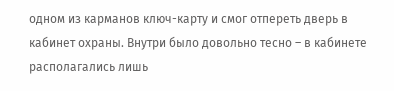одном из карманов ключ-карту и смог отпереть дверь в кабинет охраны. Внутри было довольно тесно – в кабинете располагались лишь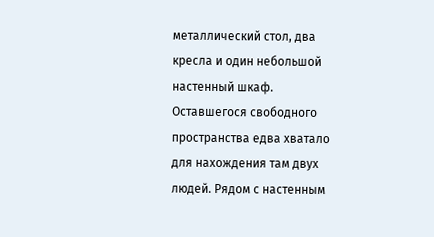металлический стол, два кресла и один небольшой настенный шкаф. Оставшегося свободного пространства едва хватало для нахождения там двух людей. Рядом с настенным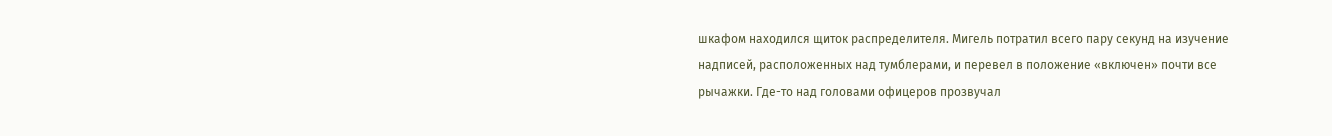шкафом находился щиток распределителя. Мигель потратил всего пару секунд на изучение надписей, расположенных над тумблерами, и перевел в положение «включен» почти все рычажки. Где-то над головами офицеров прозвучал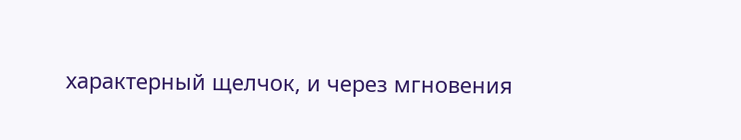характерный щелчок, и через мгновения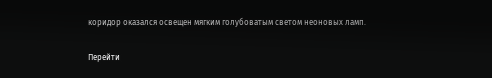коридор оказался освещен мягким голубоватым светом неоновых ламп.

Перейти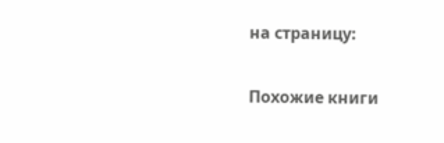на страницу:

Похожие книги